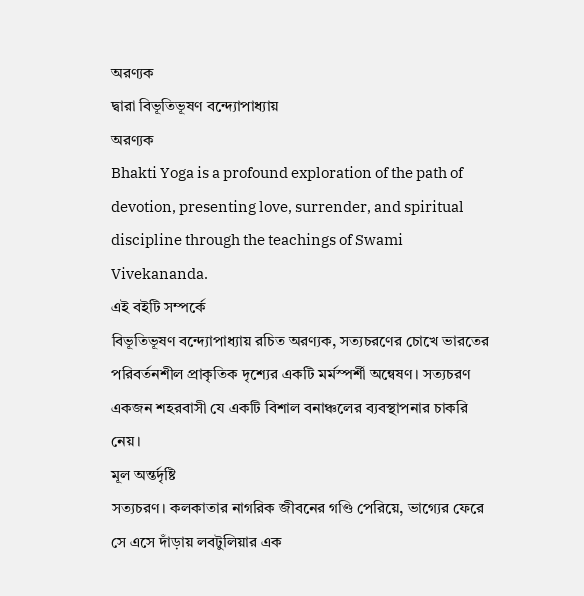অরণ্যক
দ্বারা বিভূতিভূষণ বন্দ্যোপাধ্যায়
অরণ্যক
Bhakti Yoga is a profound exploration of the path of devotion, presenting love, surrender, and spiritual discipline through the teachings of Swami Vivekananda.
এই বইটি সম্পর্কে
বিভূতিভূষণ বন্দ্যোপাধ্যায় রচিত অরণ্যক, সত্যচরণের চোখে ভারতের পরিবর্তনশীল প্রাকৃতিক দৃশ্যের একটি মর্মস্পর্শী অন্বেষণ। সত্যচরণ একজন শহরবাসী যে একটি বিশাল বনাঞ্চলের ব্যবস্থাপনার চাকরি নেয়।
মূল অন্তর্দৃষ্টি
সত্যচরণ। কলকাতার নাগরিক জীবনের গণ্ডি পেরিয়ে, ভাগ্যের ফেরে সে এসে দাঁড়ায় লবটুলিয়ার এক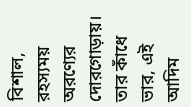বিশাল, রহস্যময় অরণ্যের দোরগোড়ায়। তার কাঁধে ভার, এই আদিম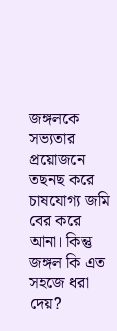জঙ্গলকে সভ্যতার প্রয়োজনে তছনছ করে চাষযোগ্য জমি বের করে আনা। কিন্তু জঙ্গল কি এত সহজে ধরা দেয়?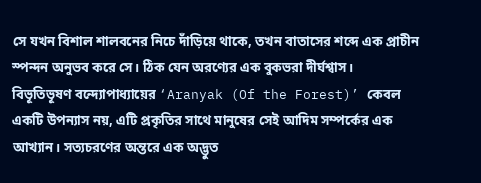সে যখন বিশাল শালবনের নিচে দাঁড়িয়ে থাকে, তখন বাতাসের শব্দে এক প্রাচীন স্পন্দন অনুভব করে সে। ঠিক যেন অরণ্যের এক বুকভরা দীর্ঘশ্বাস।
বিভূতিভূষণ বন্দ্যোপাধ্যায়ের ‘Aranyak (Of the Forest)’ কেবল একটি উপন্যাস নয়, এটি প্রকৃতির সাথে মানুষের সেই আদিম সম্পর্কের এক আখ্যান। সত্যচরণের অন্তরে এক অদ্ভুত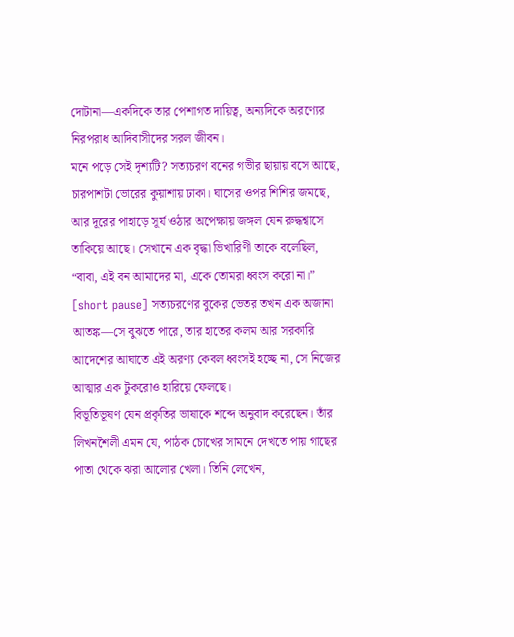দোটানা—একদিকে তার পেশাগত দায়িত্ব, অন্যদিকে অরণ্যের নিরপরাধ আদিবাসীদের সরল জীবন।
মনে পড়ে সেই দৃশ্যটি? সত্যচরণ বনের গভীর ছায়ায় বসে আছে, চারপাশটা ভোরের কুয়াশায় ঢাকা। ঘাসের ওপর শিশির জমছে, আর দূরের পাহাড়ে সূর্য ওঠার অপেক্ষায় জঙ্গল যেন রুদ্ধশ্বাসে তাকিয়ে আছে। সেখানে এক বৃদ্ধা ভিখারিণী তাকে বলেছিল, “বাবা, এই বন আমাদের মা, একে তোমরা ধ্বংস করো না।” [short pause] সত্যচরণের বুকের ভেতর তখন এক অজানা আতঙ্ক—সে বুঝতে পারে, তার হাতের কলম আর সরকারি আদেশের আঘাতে এই অরণ্য কেবল ধ্বংসই হচ্ছে না, সে নিজের আত্মার এক টুকরোও হারিয়ে ফেলছে।
বিভূতিভূষণ যেন প্রকৃতির ভাষাকে শব্দে অনুবাদ করেছেন। তাঁর লিখনশৈলী এমন যে, পাঠক চোখের সামনে দেখতে পায় গাছের পাতা থেকে ঝরা আলোর খেলা। তিনি লেখেন,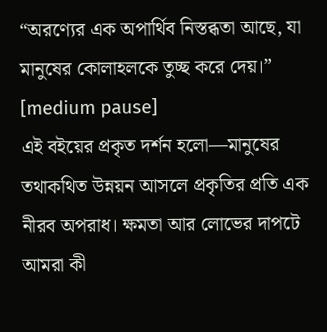“অরণ্যের এক অপার্থিব নিস্তব্ধতা আছে, যা মানুষের কোলাহলকে তুচ্ছ করে দেয়।” [medium pause]
এই বইয়ের প্রকৃত দর্শন হলো—মানুষের তথাকথিত উন্নয়ন আসলে প্রকৃতির প্রতি এক নীরব অপরাধ। ক্ষমতা আর লোভের দাপটে আমরা কী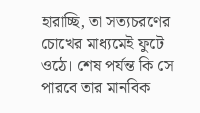হারাচ্ছি, তা সত্যচরণের চোখের মাধ্যমেই ফুটে ওঠে। শেষ পর্যন্ত কি সে পারবে তার মানবিক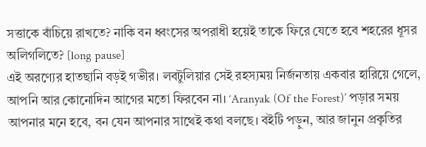সত্তাকে বাঁচিয়ে রাখতে? নাকি বন ধ্বংসের অপরাধী হয়েই তাকে ফিরে যেতে হবে শহরের ধূসর অলিগলিতে? [long pause]
এই অরণ্যের হাতছানি বড়ই গভীর। লবটুলিয়ার সেই রহস্যময় নির্জনতায় একবার হারিয়ে গেলে, আপনি আর কোনোদিন আগের মতো ফিরবেন না। ‘Aranyak (Of the Forest)’ পড়ার সময় আপনার মনে হবে, বন যেন আপনার সাথেই কথা বলছে। বইটি পড়ুন, আর জানুন প্রকৃতির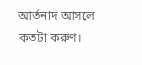আর্তনাদ আসলে কতটা করুণ।